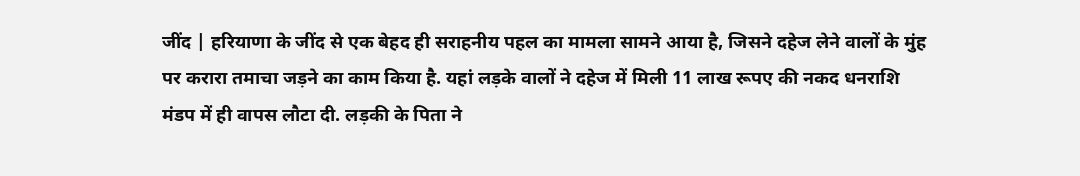जींद | हरियाणा के जींद से एक बेहद ही सराहनीय पहल का मामला सामने आया है, जिसने दहेज लेने वालों के मुंह पर करारा तमाचा जड़ने का काम किया है. यहां लड़के वालों ने दहेज में मिली 11 लाख रूपए की नकद धनराशि मंडप में ही वापस लौटा दी. लड़की के पिता ने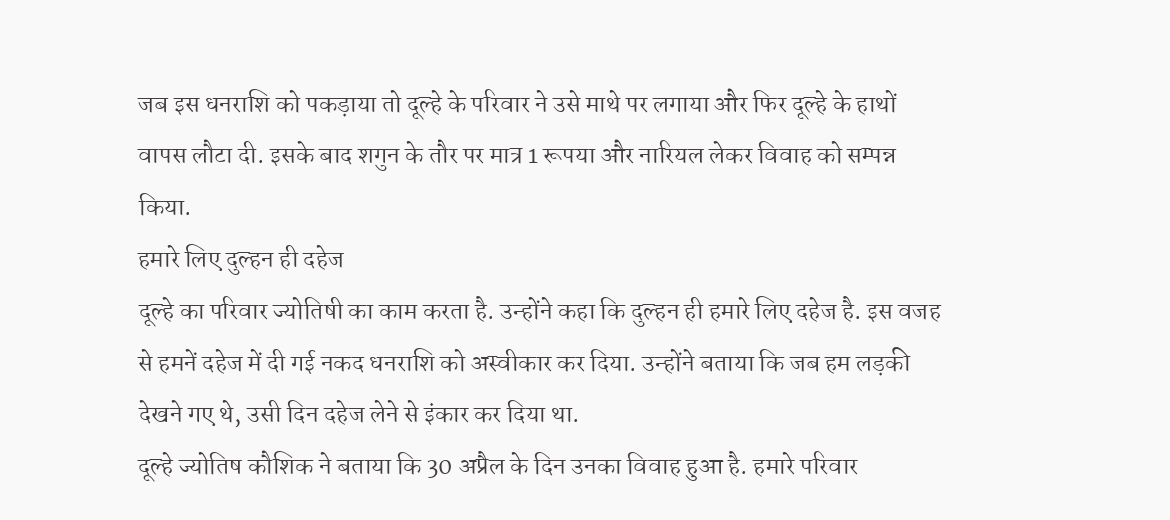जब इस धनराशि को पकड़ाया तो दूल्हे के परिवार ने उसे माथे पर लगाया और फिर दूल्हे के हाथों वापस लौटा दी. इसके बाद शगुन के तौर पर मात्र 1 रूपया और नारियल लेकर विवाह को सम्पन्न किया.
हमारे लिए दुल्हन ही दहेज
दूल्हे का परिवार ज्योतिषी का काम करता है. उन्होंने कहा कि दुल्हन ही हमारे लिए दहेज है. इस वजह से हमनें दहेज में दी गई नकद धनराशि को अस्वीकार कर दिया. उन्होंने बताया कि जब हम लड़की देखने गए थे, उसी दिन दहेज लेने से इंकार कर दिया था.
दूल्हे ज्योतिष कौशिक ने बताया कि 30 अप्रैल के दिन उनका विवाह हुआ है. हमारे परिवार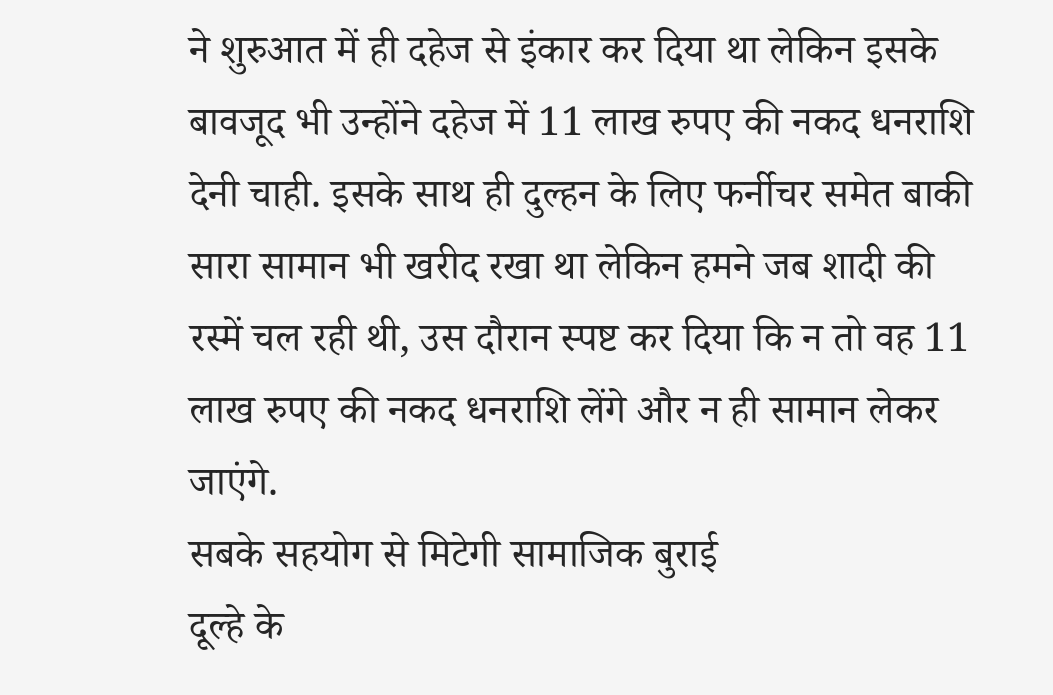ने शुरुआत में ही दहेज से इंकार कर दिया था लेकिन इसके बावजूद भी उन्होंने दहेज में 11 लाख रुपए की नकद धनराशि देनी चाही. इसके साथ ही दुल्हन के लिए फर्नीचर समेत बाकी सारा सामान भी खरीद रखा था लेकिन हमने जब शादी की रस्में चल रही थी, उस दौरान स्पष्ट कर दिया कि न तो वह 11 लाख रुपए की नकद धनराशि लेंगे और न ही सामान लेकर जाएंगे.
सबके सहयोग से मिटेगी सामाजिक बुराई
दूल्हे के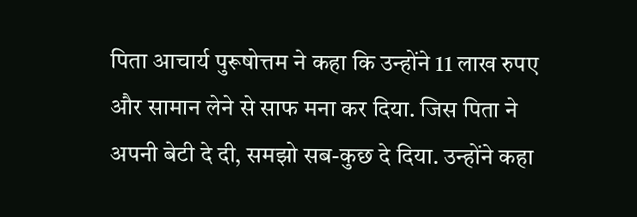पिता आचार्य पुरूषोत्तम ने कहा कि उन्होंने 11 लाख रुपए और सामान लेने से साफ मना कर दिया. जिस पिता ने अपनी बेटी दे दी, समझो सब-कुछ दे दिया. उन्होंने कहा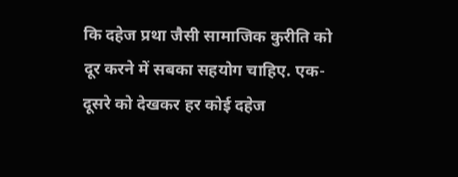कि दहेज प्रथा जैसी सामाजिक कुरीति को दूर करने में सबका सहयोग चाहिए. एक-दूसरे को देखकर हर कोई दहेज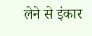लेने से इंकार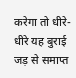करेगा तो धीरे-धीरे यह बुराई जड़ से समाप्त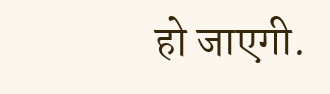हो जाएगी.